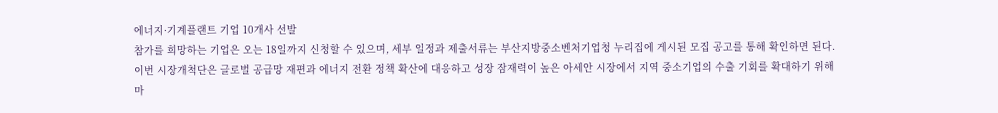에너지·기계플랜트 기업 10개사 선발
참가를 희망하는 기업은 오는 18일까지 신청할 수 있으며, 세부 일정과 제출서류는 부산지방중소벤처기업청 누리집에 게시된 모집 공고를 통해 확인하면 된다.
이번 시장개척단은 글로벌 공급망 재편과 에너지 전환 정책 확산에 대응하고 성장 잠재력이 높은 아세안 시장에서 지역 중소기업의 수출 기회를 확대하기 위해 마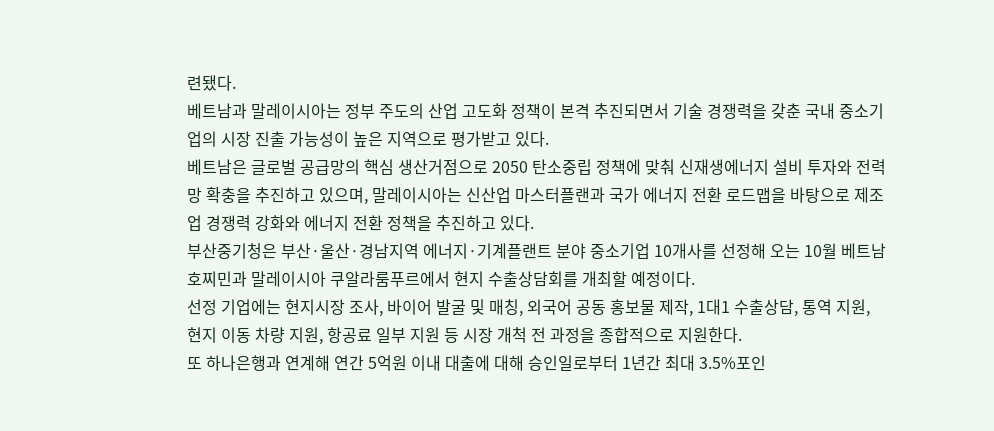련됐다.
베트남과 말레이시아는 정부 주도의 산업 고도화 정책이 본격 추진되면서 기술 경쟁력을 갖춘 국내 중소기업의 시장 진출 가능성이 높은 지역으로 평가받고 있다.
베트남은 글로벌 공급망의 핵심 생산거점으로 2050 탄소중립 정책에 맞춰 신재생에너지 설비 투자와 전력망 확충을 추진하고 있으며, 말레이시아는 신산업 마스터플랜과 국가 에너지 전환 로드맵을 바탕으로 제조업 경쟁력 강화와 에너지 전환 정책을 추진하고 있다.
부산중기청은 부산·울산·경남지역 에너지·기계플랜트 분야 중소기업 10개사를 선정해 오는 10월 베트남 호찌민과 말레이시아 쿠알라룸푸르에서 현지 수출상담회를 개최할 예정이다.
선정 기업에는 현지시장 조사, 바이어 발굴 및 매칭, 외국어 공동 홍보물 제작, 1대1 수출상담, 통역 지원, 현지 이동 차량 지원, 항공료 일부 지원 등 시장 개척 전 과정을 종합적으로 지원한다.
또 하나은행과 연계해 연간 5억원 이내 대출에 대해 승인일로부터 1년간 최대 3.5%포인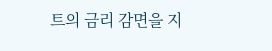트의 금리 감면을 지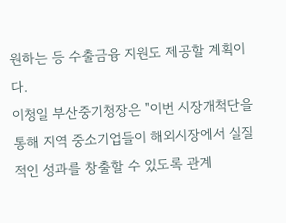원하는 등 수출금융 지원도 제공할 계획이다.
이청일 부산중기청장은 "이번 시장개척단을 통해 지역 중소기업들이 해외시장에서 실질적인 성과를 창출할 수 있도록 관계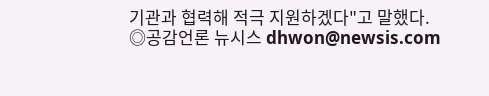기관과 협력해 적극 지원하겠다"고 말했다.
◎공감언론 뉴시스 dhwon@newsis.com